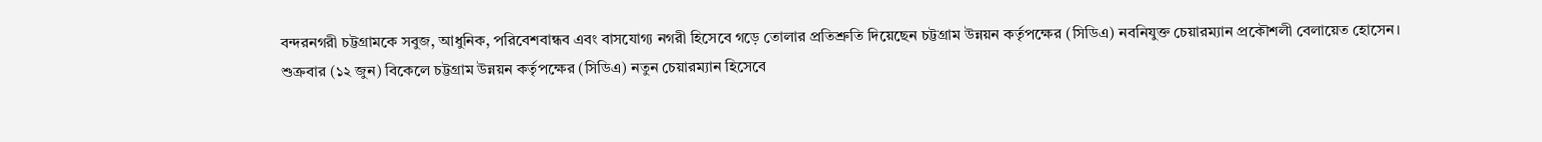বন্দরনগরী চট্টগ্রামকে সবুজ, আধুনিক, পরিবেশবান্ধব এবং বাসযোগ্য নগরী হিসেবে গড়ে তোলার প্রতিশ্রুতি দিয়েছেন চট্টগ্রাম উন্নয়ন কর্তৃপক্ষের (সিডিএ) নবনিযুক্ত চেয়ারম্যান প্রকৌশলী বেলায়েত হোসেন।
শুক্রবার (১২ জুন) বিকেলে চট্টগ্রাম উন্নয়ন কর্তৃপক্ষের (সিডিএ) নতুন চেয়ারম্যান হিসেবে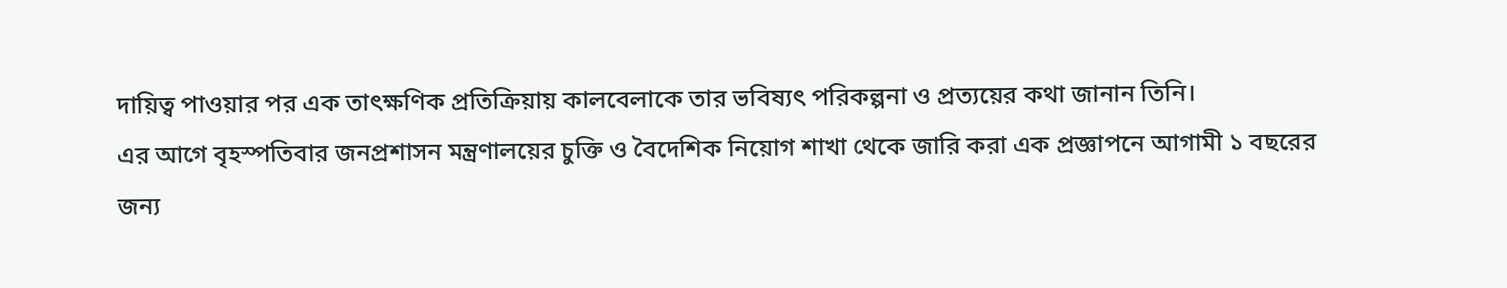দায়িত্ব পাওয়ার পর এক তাৎক্ষণিক প্রতিক্রিয়ায় কালবেলাকে তার ভবিষ্যৎ পরিকল্পনা ও প্রত্যয়ের কথা জানান তিনি।
এর আগে বৃহস্পতিবার জনপ্রশাসন মন্ত্রণালয়ের চুক্তি ও বৈদেশিক নিয়োগ শাখা থেকে জারি করা এক প্রজ্ঞাপনে আগামী ১ বছরের জন্য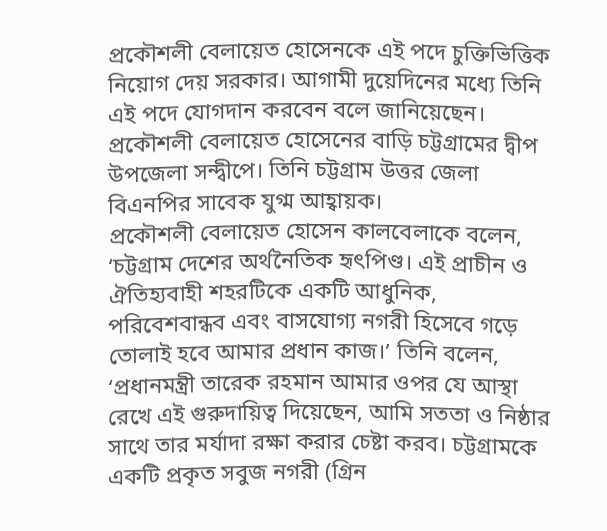প্রকৌশলী বেলায়েত হোসেনকে এই পদে চুক্তিভিত্তিক নিয়োগ দেয় সরকার। আগামী দুয়েদিনের মধ্যে তিনি এই পদে যোগদান করবেন বলে জানিয়েছেন।
প্রকৌশলী বেলায়েত হোসেনের বাড়ি চট্টগ্রামের দ্বীপ উপজেলা সন্দ্বীপে। তিনি চট্টগ্রাম উত্তর জেলা বিএনপির সাবেক যুগ্ম আহ্বায়ক।
প্রকৌশলী বেলায়েত হোসেন কালবেলাকে বলেন, ‘চট্টগ্রাম দেশের অর্থনৈতিক হৃৎপিণ্ড। এই প্রাচীন ও ঐতিহ্যবাহী শহরটিকে একটি আধুনিক, পরিবেশবান্ধব এবং বাসযোগ্য নগরী হিসেবে গড়ে তোলাই হবে আমার প্রধান কাজ।’ তিনি বলেন, ‘প্রধানমন্ত্রী তারেক রহমান আমার ওপর যে আস্থা রেখে এই গুরুদায়িত্ব দিয়েছেন, আমি সততা ও নিষ্ঠার সাথে তার মর্যাদা রক্ষা করার চেষ্টা করব। চট্টগ্রামকে একটি প্রকৃত সবুজ নগরী (গ্রিন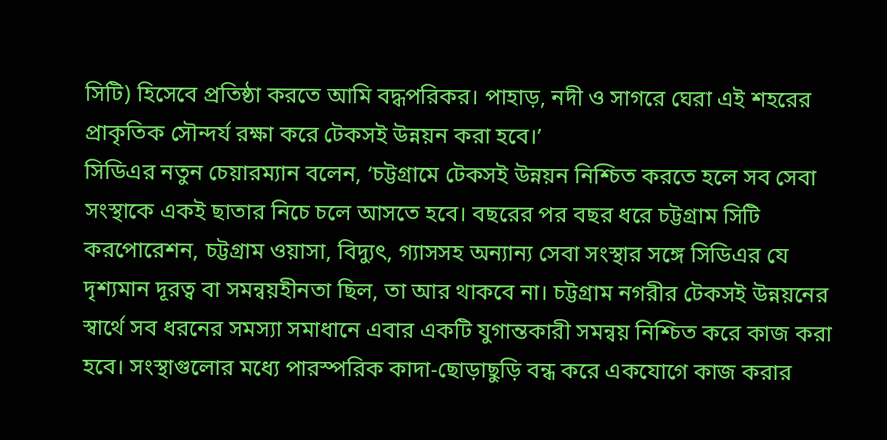সিটি) হিসেবে প্রতিষ্ঠা করতে আমি বদ্ধপরিকর। পাহাড়, নদী ও সাগরে ঘেরা এই শহরের প্রাকৃতিক সৌন্দর্য রক্ষা করে টেকসই উন্নয়ন করা হবে।’
সিডিএর নতুন চেয়ারম্যান বলেন, ‘চট্টগ্রামে টেকসই উন্নয়ন নিশ্চিত করতে হলে সব সেবা সংস্থাকে একই ছাতার নিচে চলে আসতে হবে। বছরের পর বছর ধরে চট্টগ্রাম সিটি করপোরেশন, চট্টগ্রাম ওয়াসা, বিদ্যুৎ, গ্যাসসহ অন্যান্য সেবা সংস্থার সঙ্গে সিডিএর যে দৃশ্যমান দূরত্ব বা সমন্বয়হীনতা ছিল, তা আর থাকবে না। চট্টগ্রাম নগরীর টেকসই উন্নয়নের স্বার্থে সব ধরনের সমস্যা সমাধানে এবার একটি যুগান্তকারী সমন্বয় নিশ্চিত করে কাজ করা হবে। সংস্থাগুলোর মধ্যে পারস্পরিক কাদা-ছোড়াছুড়ি বন্ধ করে একযোগে কাজ করার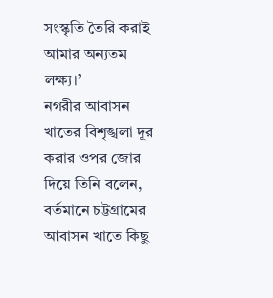সংস্কৃতি তৈরি করাই আমার অন্যতম লক্ষ্য।’
নগরীর আবাসন খাতের বিশৃঙ্খলা দূর করার ওপর জোর দিয়ে তিনি বলেন, বর্তমানে চট্টগ্রামের আবাসন খাতে কিছু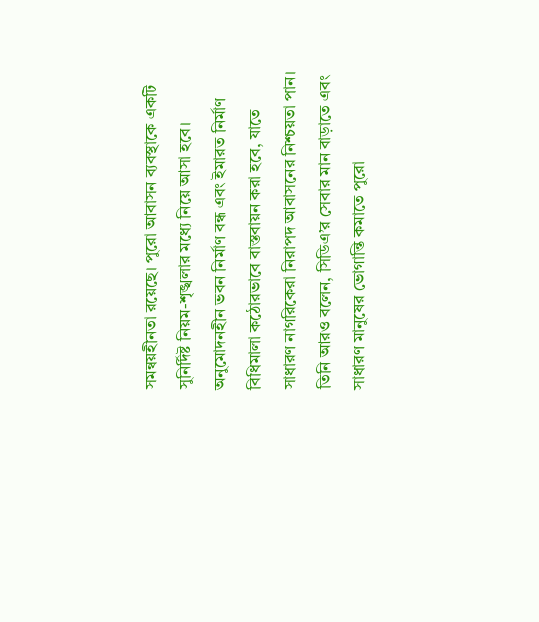সমন্বয়হীনতা রয়েছে। পুরো আবাসন ব্যবস্থাকে একটি সুনির্দিষ্ট নিয়ম-শৃঙ্খলার মধ্যে নিয়ে আসা হবে। অনুমোদনহীন ভবন নির্মাণ বন্ধ এবং ইমারত নির্মাণ বিধিমালা কঠোরভাবে বাস্তবায়ন করা হবে, যাতে সাধারণ নাগরিকেরা নিরাপদ আবাসনের নিশ্চয়তা পান।
তিনি আরও বলেন, সিডিএ’র সেবার মান বাড়াতে এবং সাধারণ মানুষের ভোগান্তি কমাতে পুরো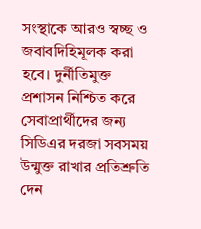সংস্থাকে আরও স্বচ্ছ ও জবাবদিহিমূলক করা হবে। দুর্নীতিমুক্ত প্রশাসন নিশ্চিত করে সেবাপ্রার্থীদের জন্য সিডিএর দরজা সবসময় উন্মুক্ত রাখার প্রতিশ্রুতি দেন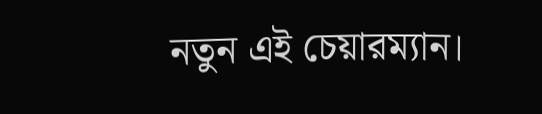নতুন এই চেয়ারম্যান।